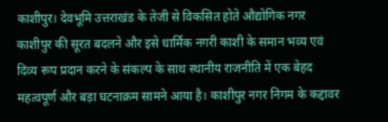काशीपुर। देवभूमि उत्तराखंड के तेजी से विकसित होते औद्योगिक नगर काशीपुर की सूरत बदलने और इसे धार्मिक नगरी काशी के समान भव्य एवं दिव्य रूप प्रदान करने के संकल्प के साथ स्थानीय राजनीति में एक बेहद महत्वपूर्ण और बड़ा घटनाक्रम सामने आया है। काशीपुर नगर निगम के कद्दावर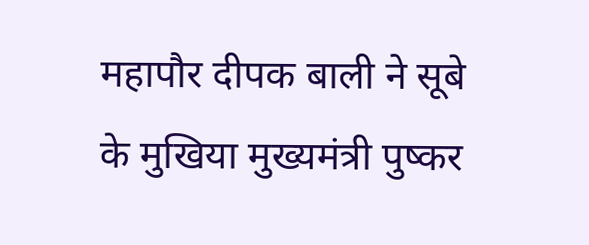महापौर दीपक बाली ने सूबे के मुखिया मुख्यमंत्री पुष्कर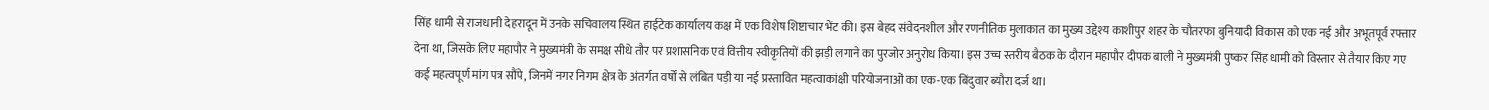सिंह धामी से राजधानी देहरादून में उनके सचिवालय स्थित हाईटेक कार्यालय कक्ष में एक विशेष शिष्टाचार भेंट की। इस बेहद संवेदनशील और रणनीतिक मुलाकात का मुख्य उद्देश्य काशीपुर शहर के चौतरफा बुनियादी विकास को एक नई और अभूतपूर्व रफ्तार देना था, जिसके लिए महापौर ने मुख्यमंत्री के समक्ष सीधे तौर पर प्रशासनिक एवं वित्तीय स्वीकृतियों की झड़ी लगाने का पुरजोर अनुरोध किया। इस उच्च स्तरीय बैठक के दौरान महापौर दीपक बाली ने मुख्यमंत्री पुष्कर सिंह धामी को विस्तार से तैयार किए गए कई महत्वपूर्ण मांग पत्र सौंपे, जिनमें नगर निगम क्षेत्र के अंतर्गत वर्षों से लंबित पड़ी या नई प्रस्तावित महत्वाकांक्षी परियोजनाओं का एक-एक बिंदुवार ब्यौरा दर्ज था।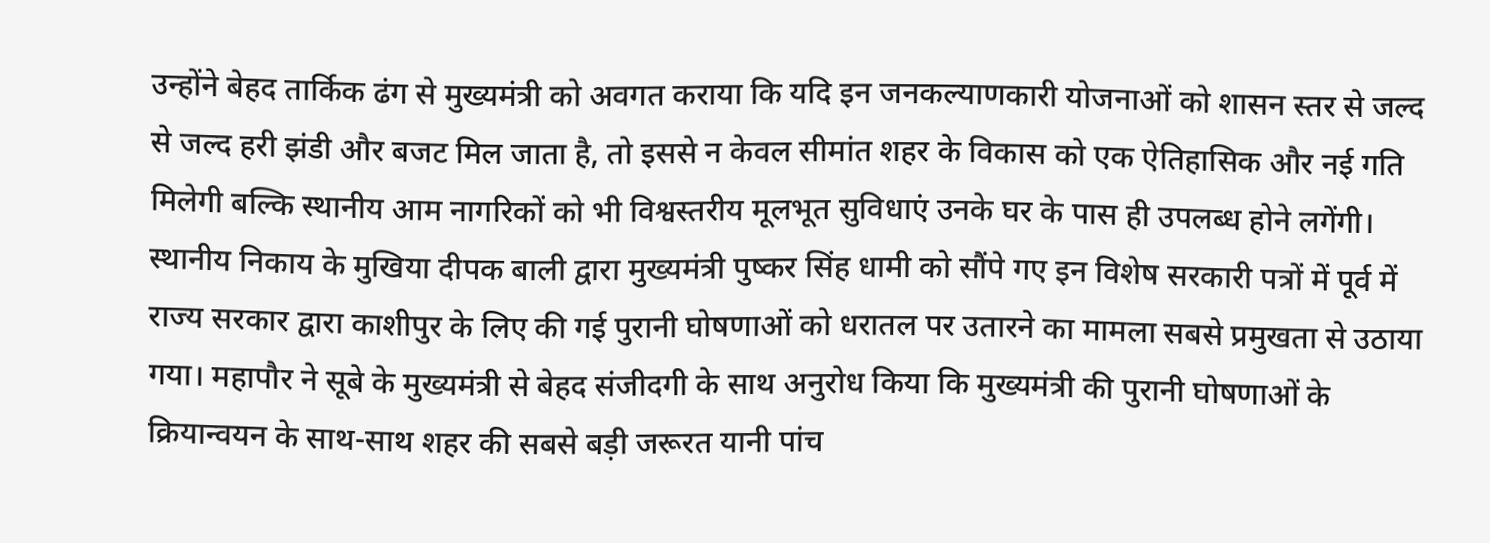उन्होंने बेहद तार्किक ढंग से मुख्यमंत्री को अवगत कराया कि यदि इन जनकल्याणकारी योजनाओं को शासन स्तर से जल्द से जल्द हरी झंडी और बजट मिल जाता है, तो इससे न केवल सीमांत शहर के विकास को एक ऐतिहासिक और नई गति मिलेगी बल्कि स्थानीय आम नागरिकों को भी विश्वस्तरीय मूलभूत सुविधाएं उनके घर के पास ही उपलब्ध होने लगेंगी।
स्थानीय निकाय के मुखिया दीपक बाली द्वारा मुख्यमंत्री पुष्कर सिंह धामी को सौंपे गए इन विशेष सरकारी पत्रों में पूर्व में राज्य सरकार द्वारा काशीपुर के लिए की गई पुरानी घोषणाओं को धरातल पर उतारने का मामला सबसे प्रमुखता से उठाया गया। महापौर ने सूबे के मुख्यमंत्री से बेहद संजीदगी के साथ अनुरोध किया कि मुख्यमंत्री की पुरानी घोषणाओं के क्रियान्वयन के साथ-साथ शहर की सबसे बड़ी जरूरत यानी पांच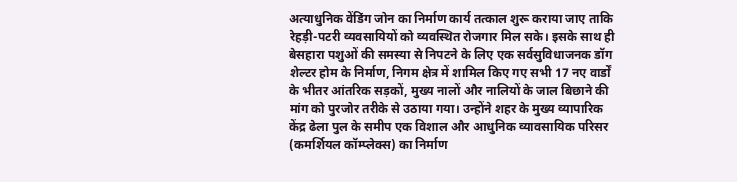अत्याधुनिक वेंडिंग जोन का निर्माण कार्य तत्काल शुरू कराया जाए ताकि रेहड़ी-पटरी व्यवसायियों को व्यवस्थित रोजगार मिल सके। इसके साथ ही बेसहारा पशुओं की समस्या से निपटने के लिए एक सर्वसुविधाजनक डॉग शेल्टर होम के निर्माण, निगम क्षेत्र में शामिल किए गए सभी 17 नए वार्डों के भीतर आंतरिक सड़कों, मुख्य नालों और नालियों के जाल बिछाने की मांग को पुरजोर तरीके से उठाया गया। उन्होंने शहर के मुख्य व्यापारिक केंद्र ढेला पुल के समीप एक विशाल और आधुनिक व्यावसायिक परिसर (कमर्शियल कॉम्प्लेक्स) का निर्माण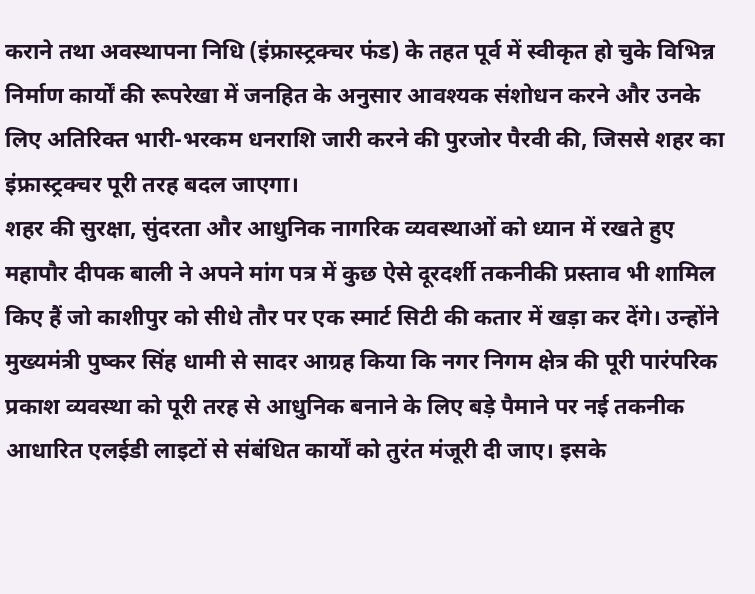कराने तथा अवस्थापना निधि (इंफ्रास्ट्रक्चर फंड) के तहत पूर्व में स्वीकृत हो चुके विभिन्न निर्माण कार्यों की रूपरेखा में जनहित के अनुसार आवश्यक संशोधन करने और उनके लिए अतिरिक्त भारी-भरकम धनराशि जारी करने की पुरजोर पैरवी की, जिससे शहर का इंफ्रास्ट्रक्चर पूरी तरह बदल जाएगा।
शहर की सुरक्षा, सुंदरता और आधुनिक नागरिक व्यवस्थाओं को ध्यान में रखते हुए महापौर दीपक बाली ने अपने मांग पत्र में कुछ ऐसे दूरदर्शी तकनीकी प्रस्ताव भी शामिल किए हैं जो काशीपुर को सीधे तौर पर एक स्मार्ट सिटी की कतार में खड़ा कर देंगे। उन्होंने मुख्यमंत्री पुष्कर सिंह धामी से सादर आग्रह किया कि नगर निगम क्षेत्र की पूरी पारंपरिक प्रकाश व्यवस्था को पूरी तरह से आधुनिक बनाने के लिए बड़े पैमाने पर नई तकनीक आधारित एलईडी लाइटों से संबंधित कार्यों को तुरंत मंजूरी दी जाए। इसके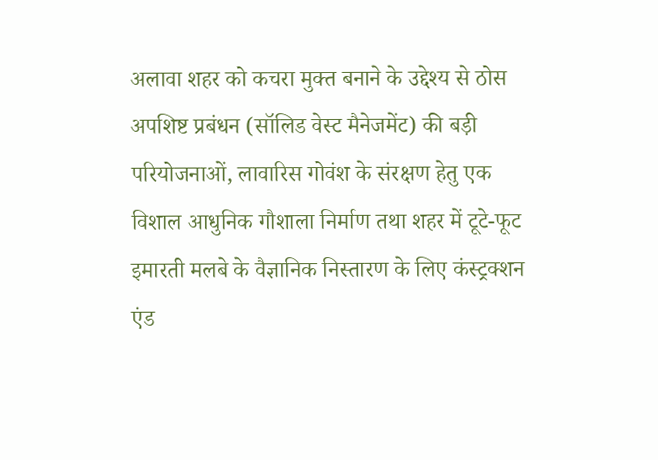अलावा शहर को कचरा मुक्त बनाने के उद्देश्य से ठोस अपशिष्ट प्रबंधन (सॉलिड वेस्ट मैनेजमेंट) की बड़ी परियोजनाओं, लावारिस गोवंश के संरक्षण हेतु एक विशाल आधुनिक गौशाला निर्माण तथा शहर में टूटे-फूट इमारती मलबे के वैज्ञानिक निस्तारण के लिए कंस्ट्रक्शन एंड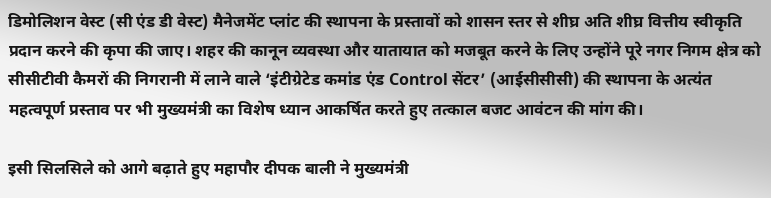डिमोलिशन वेस्ट (सी एंड डी वेस्ट) मैनेजमेंट प्लांट की स्थापना के प्रस्तावों को शासन स्तर से शीघ्र अति शीघ्र वित्तीय स्वीकृति प्रदान करने की कृपा की जाए। शहर की कानून व्यवस्था और यातायात को मजबूत करने के लिए उन्होंने पूरे नगर निगम क्षेत्र को सीसीटीवी कैमरों की निगरानी में लाने वाले ‘इंटीग्रेटेड कमांड एंड Control सेंटर’ (आईसीसीसी) की स्थापना के अत्यंत महत्वपूर्ण प्रस्ताव पर भी मुख्यमंत्री का विशेष ध्यान आकर्षित करते हुए तत्काल बजट आवंटन की मांग की।

इसी सिलसिले को आगे बढ़ाते हुए महापौर दीपक बाली ने मुख्यमंत्री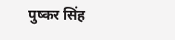पुष्कर सिंह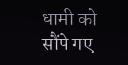धामी को सौंपे गए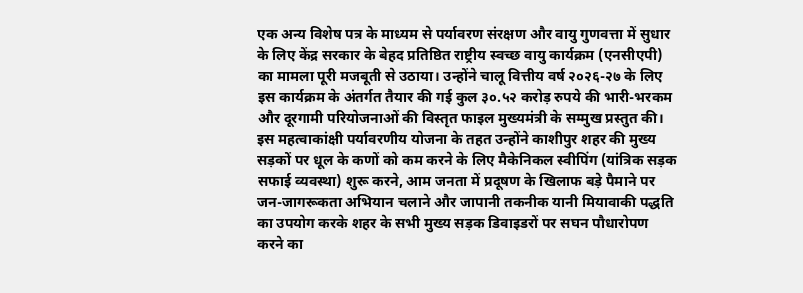एक अन्य विशेष पत्र के माध्यम से पर्यावरण संरक्षण और वायु गुणवत्ता में सुधार के लिए केंद्र सरकार के बेहद प्रतिष्ठित राष्ट्रीय स्वच्छ वायु कार्यक्रम (एनसीएपी) का मामला पूरी मजबूती से उठाया। उन्होंने चालू वित्तीय वर्ष २०२६-२७ के लिए इस कार्यक्रम के अंतर्गत तैयार की गई कुल ३०.५२ करोड़ रुपये की भारी-भरकम और दूरगामी परियोजनाओं की विस्तृत फाइल मुख्यमंत्री के सम्मुख प्रस्तुत की। इस महत्वाकांक्षी पर्यावरणीय योजना के तहत उन्होंने काशीपुर शहर की मुख्य सड़कों पर धूल के कणों को कम करने के लिए मैकेनिकल स्वीपिंग (यांत्रिक सड़क सफाई व्यवस्था) शुरू करने, आम जनता में प्रदूषण के खिलाफ बड़े पैमाने पर जन-जागरूकता अभियान चलाने और जापानी तकनीक यानी मियावाकी पद्धति का उपयोग करके शहर के सभी मुख्य सड़क डिवाइडरों पर सघन पौधारोपण करने का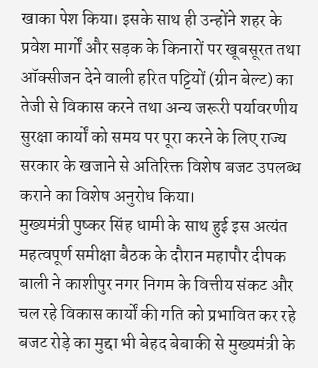खाका पेश किया। इसके साथ ही उन्होंने शहर के प्रवेश मार्गों और सड़क के किनारों पर खूबसूरत तथा ऑक्सीजन देने वाली हरित पट्टियों (ग्रीन बेल्ट) का तेजी से विकास करने तथा अन्य जरूरी पर्यावरणीय सुरक्षा कार्यों को समय पर पूरा करने के लिए राज्य सरकार के खजाने से अतिरिक्त विशेष बजट उपलब्ध कराने का विशेष अनुरोध किया।
मुख्यमंत्री पुष्कर सिंह धामी के साथ हुई इस अत्यंत महत्वपूर्ण समीक्षा बैठक के दौरान महापौर दीपक बाली ने काशीपुर नगर निगम के वित्तीय संकट और चल रहे विकास कार्यों की गति को प्रभावित कर रहे बजट रोड़े का मुद्दा भी बेहद बेबाकी से मुख्यमंत्री के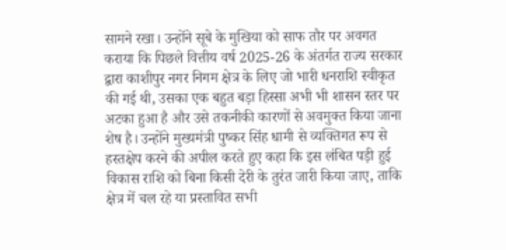सामने रखा। उन्होंने सूबे के मुखिया को साफ तौर पर अवगत कराया कि पिछले वित्तीय वर्ष 2025-26 के अंतर्गत राज्य सरकार द्वारा काशीपुर नगर निगम क्षेत्र के लिए जो भारी धनराशि स्वीकृत की गई थी, उसका एक बहुत बड़ा हिस्सा अभी भी शासन स्तर पर अटका हुआ है और उसे तकनीकी कारणों से अवमुक्त किया जाना शेष है। उन्होंने मुख्यमंत्री पुष्कर सिंह धामी से व्यक्तिगत रूप से हस्तक्षेप करने की अपील करते हुए कहा कि इस लंबित पड़ी हुई विकास राशि को बिना किसी देरी के तुरंत जारी किया जाए, ताकि क्षेत्र में चल रहे या प्रस्तावित सभी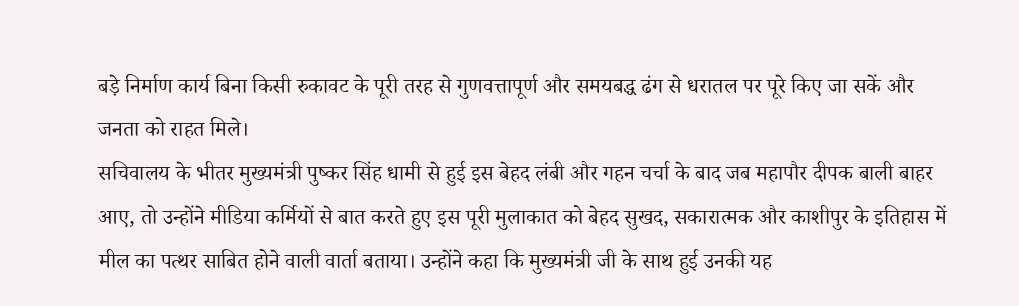बड़े निर्माण कार्य बिना किसी रुकावट के पूरी तरह से गुणवत्तापूर्ण और समयबद्ध ढंग से धरातल पर पूरे किए जा सकें और जनता को राहत मिले।
सचिवालय के भीतर मुख्यमंत्री पुष्कर सिंह धामी से हुई इस बेहद लंबी और गहन चर्चा के बाद जब महापौर दीपक बाली बाहर आए, तो उन्होंने मीडिया कर्मियों से बात करते हुए इस पूरी मुलाकात को बेहद सुखद, सकारात्मक और काशीपुर के इतिहास में मील का पत्थर साबित होने वाली वार्ता बताया। उन्होंने कहा कि मुख्यमंत्री जी के साथ हुई उनकी यह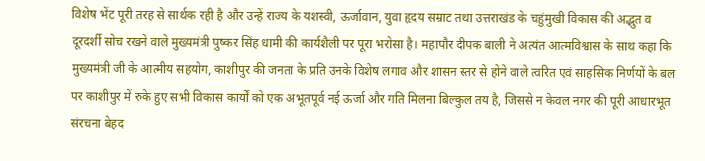विशेष भेंट पूरी तरह से सार्थक रही है और उन्हें राज्य के यशस्वी, ऊर्जावान, युवा हृदय सम्राट तथा उत्तराखंड के चहुंमुखी विकास की अद्भुत व दूरदर्शी सोच रखने वाले मुख्यमंत्री पुष्कर सिंह धामी की कार्यशैली पर पूरा भरोसा है। महापौर दीपक बाली ने अत्यंत आत्मविश्वास के साथ कहा कि मुख्यमंत्री जी के आत्मीय सहयोग, काशीपुर की जनता के प्रति उनके विशेष लगाव और शासन स्तर से होने वाले त्वरित एवं साहसिक निर्णयों के बल पर काशीपुर में रुके हुए सभी विकास कार्यों को एक अभूतपूर्व नई ऊर्जा और गति मिलना बिल्कुल तय है, जिससे न केवल नगर की पूरी आधारभूत संरचना बेहद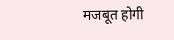मजबूत होगी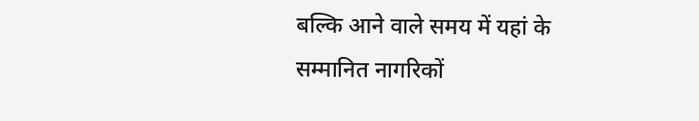बल्कि आने वाले समय में यहां के सम्मानित नागरिकों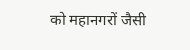को महानगरों जैसी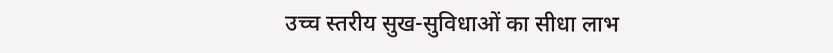उच्च स्तरीय सुख-सुविधाओं का सीधा लाभ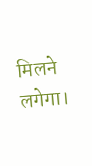मिलने लगेगा।